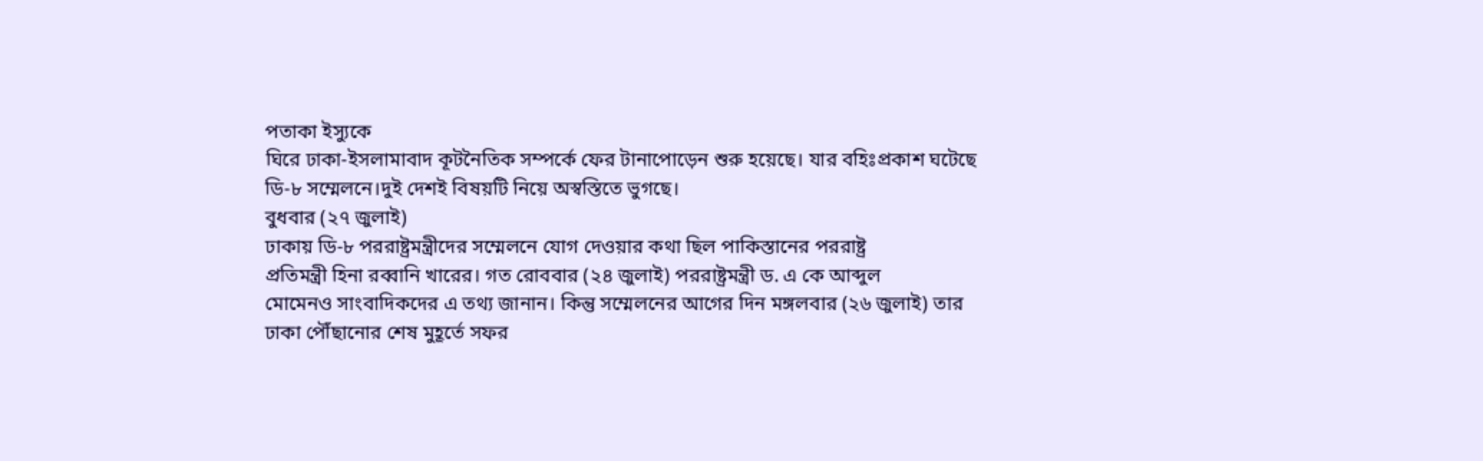পতাকা ইস্যুকে
ঘিরে ঢাকা-ইসলামাবাদ কূটনৈতিক সম্পর্কে ফের টানাপোড়েন শুরু হয়েছে। যার বহিঃপ্রকাশ ঘটেছে
ডি-৮ সম্মেলনে।দুই দেশই বিষয়টি নিয়ে অস্বস্তিতে ভুগছে।
বুধবার (২৭ জুলাই)
ঢাকায় ডি-৮ পররাষ্ট্রমন্ত্রীদের সম্মেলনে যোগ দেওয়ার কথা ছিল পাকিস্তানের পররাষ্ট্র
প্রতিমন্ত্রী হিনা রব্বানি খারের। গত রোববার (২৪ জুলাই) পররাষ্ট্রমন্ত্রী ড. এ কে আব্দুল
মোমেনও সাংবাদিকদের এ তথ্য জানান। কিন্তু সম্মেলনের আগের দিন মঙ্গলবার (২৬ জুলাই) তার
ঢাকা পৌঁছানোর শেষ মুহূর্তে সফর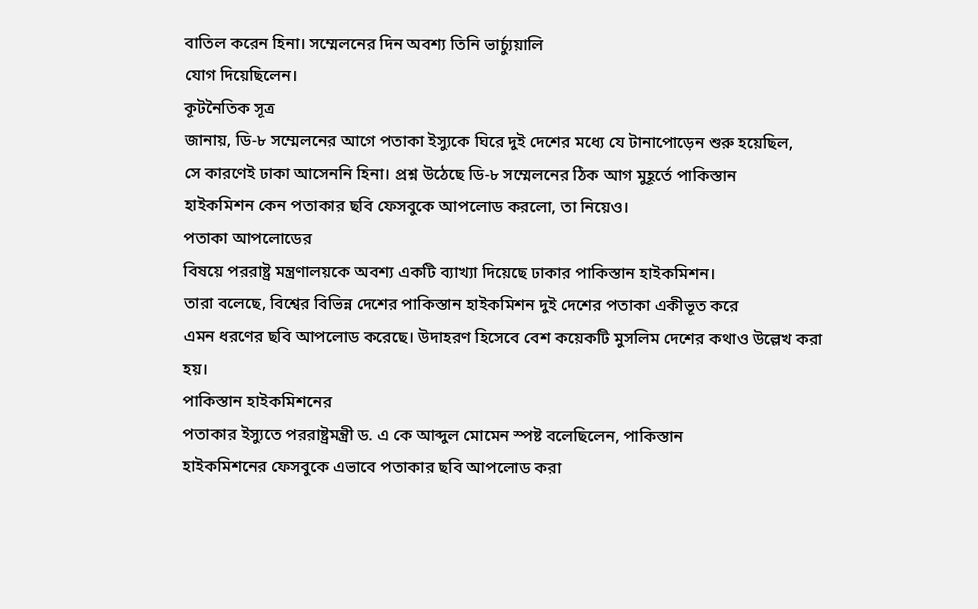বাতিল করেন হিনা। সম্মেলনের দিন অবশ্য তিনি ভার্চ্যুয়ালি
যোগ দিয়েছিলেন।
কূটনৈতিক সূত্র
জানায়, ডি-৮ সম্মেলনের আগে পতাকা ইস্যুকে ঘিরে দুই দেশের মধ্যে যে টানাপোড়েন শুরু হয়েছিল,
সে কারণেই ঢাকা আসেননি হিনা। প্রশ্ন উঠেছে ডি-৮ সম্মেলনের ঠিক আগ মুহূর্তে পাকিস্তান
হাইকমিশন কেন পতাকার ছবি ফেসবুকে আপলোড করলো, তা নিয়েও।
পতাকা আপলোডের
বিষয়ে পররাষ্ট্র মন্ত্রণালয়কে অবশ্য একটি ব্যাখ্যা দিয়েছে ঢাকার পাকিস্তান হাইকমিশন।
তারা বলেছে, বিশ্বের বিভিন্ন দেশের পাকিস্তান হাইকমিশন দুই দেশের পতাকা একীভূত করে
এমন ধরণের ছবি আপলোড করেছে। উদাহরণ হিসেবে বেশ কয়েকটি মুসলিম দেশের কথাও উল্লেখ করা
হয়।
পাকিস্তান হাইকমিশনের
পতাকার ইস্যুতে পররাষ্ট্রমন্ত্রী ড. এ কে আব্দুল মোমেন স্পষ্ট বলেছিলেন, পাকিস্তান
হাইকমিশনের ফেসবুকে এভাবে পতাকার ছবি আপলোড করা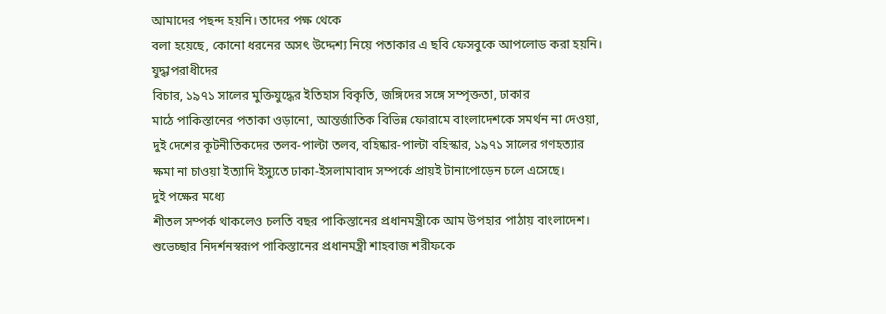আমাদের পছন্দ হয়নি। তাদের পক্ষ থেকে
বলা হয়েছে, কোনো ধরনের অসৎ উদ্দেশ্য নিয়ে পতাকার এ ছবি ফেসবুকে আপলোড করা হয়নি।
যুদ্ধাপরাধীদের
বিচার, ১৯৭১ সালের মুক্তিযুদ্ধের ইতিহাস বিকৃতি, জঙ্গিদের সঙ্গে সম্পৃক্ততা, ঢাকার
মাঠে পাকিস্তানের পতাকা ওড়ানো, আন্তর্জাতিক বিভিন্ন ফোরামে বাংলাদেশকে সমর্থন না দেওয়া,
দুই দেশের কূটনীতিকদের তলব-পাল্টা তলব, বহিষ্কার-পাল্টা বহিস্কার, ১৯৭১ সালের গণহত্যার
ক্ষমা না চাওয়া ইত্যাদি ইস্যুতে ঢাকা-ইসলামাবাদ সম্পর্কে প্রায়ই টানাপোড়েন চলে এসেছে।
দুই পক্ষের মধ্যে
শীতল সম্পর্ক থাকলেও চলতি বছর পাকিস্তানের প্রধানমন্ত্রীকে আম উপহার পাঠায় বাংলাদেশ।
শুভেচ্ছার নিদর্শনস্বরূপ পাকিস্তানের প্রধানমন্ত্রী শাহবাজ শরীফকে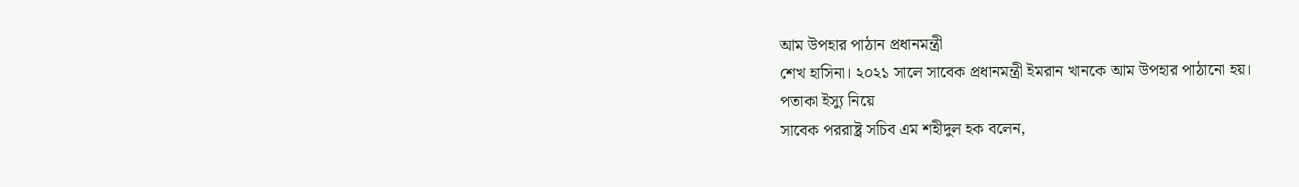আম উপহার পাঠান প্রধানমন্ত্রী
শেখ হাসিনা। ২০২১ সালে সাবেক প্রধানমন্ত্রী ইমরান খানকে আম উপহার পাঠানো হয়।
পতাকা ইস্যু নিয়ে
সাবেক পররাষ্ট্র সচিব এম শহীদুল হক বলেন,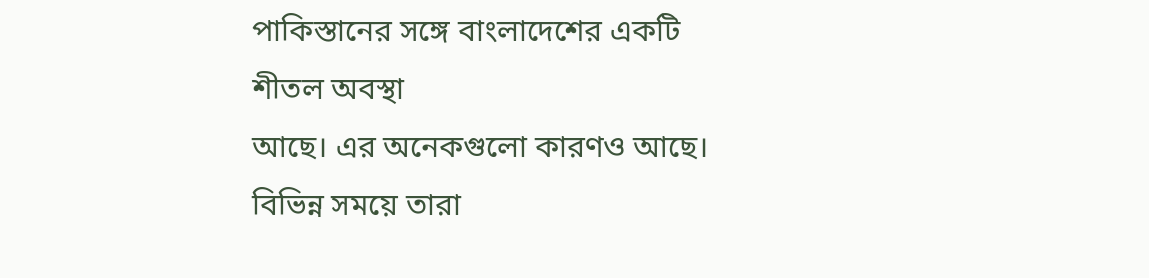পাকিস্তানের সঙ্গে বাংলাদেশের একটি শীতল অবস্থা
আছে। এর অনেকগুলো কারণও আছে। বিভিন্ন সময়ে তারা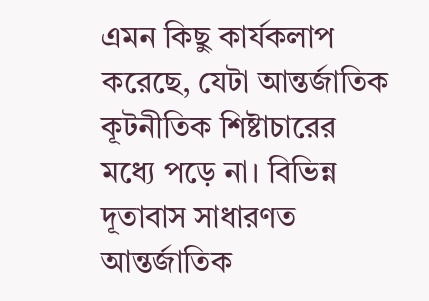এমন কিছু কার্যকলাপ করেছে, যেটা আন্তর্জাতিক
কূটনীতিক শিষ্টাচারের মধ্যে পড়ে না। বিভিন্ন দূতাবাস সাধারণত আন্তর্জাতিক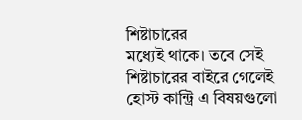শিষ্টাচারের
মধ্যেই থাকে। তবে সেই শিষ্টাচারের বাইরে গেলেই হোস্ট কান্ট্রি এ বিষয়গুলো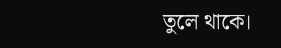তুলে থাকে।